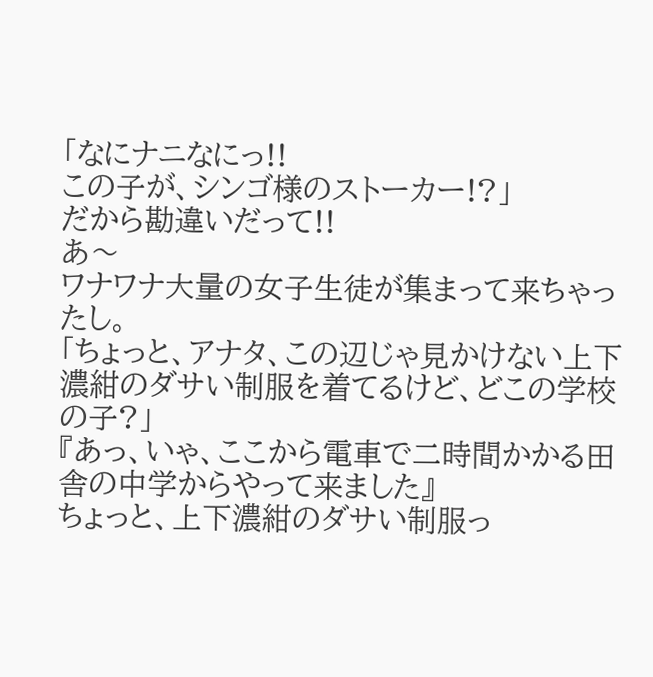「なにナニなにっ!!
この子が、シンゴ様のストーカー!?」
だから勘違いだって!!
あ〜
ワナワナ大量の女子生徒が集まって来ちゃったし。
「ちょっと、アナタ、この辺じゃ見かけない上下濃紺のダサい制服を着てるけど、どこの学校の子?」
『あっ、いゃ、ここから電車で二時間かかる田舎の中学からやって来ました』
ちょっと、上下濃紺のダサい制服っ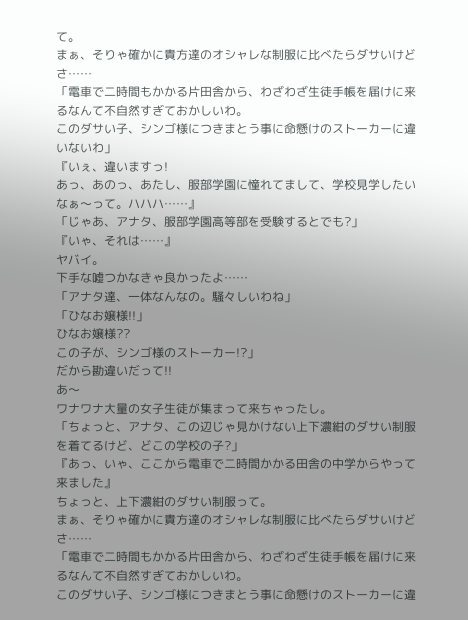て。
まぁ、そりゃ確かに貴方達のオシャレな制服に比べたらダサいけどさ……
「電車で二時間もかかる片田舎から、わざわざ生徒手帳を届けに来るなんて不自然すぎておかしいわ。
このダサい子、シンゴ様につきまとう事に命懸けのストーカーに違いないわ」
『いぇ、違いますっ!
あっ、あのっ、あたし、服部学園に憧れてまして、学校見学したいなぁ〜って。ハハハ……』
「じゃあ、アナタ、服部学園高等部を受験するとでも?」
『いゃ、それは……』
ヤバイ。
下手な嘘つかなきゃ良かったよ……
「アナタ達、一体なんなの。騒々しいわね」
「ひなお嬢様!!」
ひなお嬢様??
この子が、シンゴ様のストーカー!?」
だから勘違いだって!!
あ〜
ワナワナ大量の女子生徒が集まって来ちゃったし。
「ちょっと、アナタ、この辺じゃ見かけない上下濃紺のダサい制服を着てるけど、どこの学校の子?」
『あっ、いゃ、ここから電車で二時間かかる田舎の中学からやって来ました』
ちょっと、上下濃紺のダサい制服って。
まぁ、そりゃ確かに貴方達のオシャレな制服に比べたらダサいけどさ……
「電車で二時間もかかる片田舎から、わざわざ生徒手帳を届けに来るなんて不自然すぎておかしいわ。
このダサい子、シンゴ様につきまとう事に命懸けのストーカーに違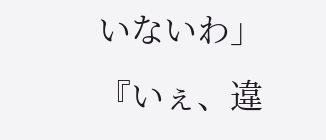いないわ」
『いぇ、違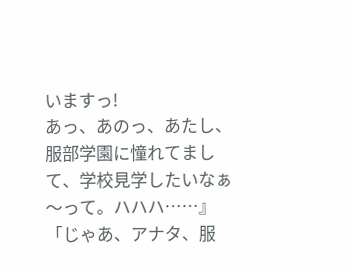いますっ!
あっ、あのっ、あたし、服部学園に憧れてまして、学校見学したいなぁ〜って。ハハハ……』
「じゃあ、アナタ、服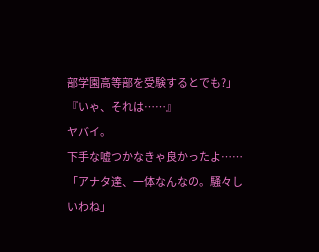部学園高等部を受験するとでも?」
『いゃ、それは……』
ヤバイ。
下手な嘘つかなきゃ良かったよ……
「アナタ達、一体なんなの。騒々しいわね」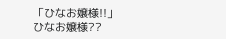「ひなお嬢様!!」
ひなお嬢様??